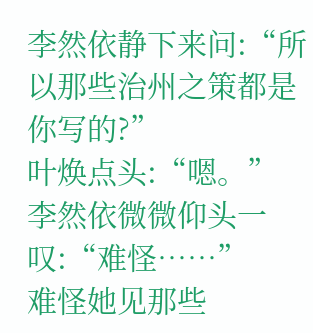李然依静下来问:“所以那些治州之策都是你写的?”
叶焕点头:“嗯。”
李然依微微仰头一叹:“难怪……”
难怪她见那些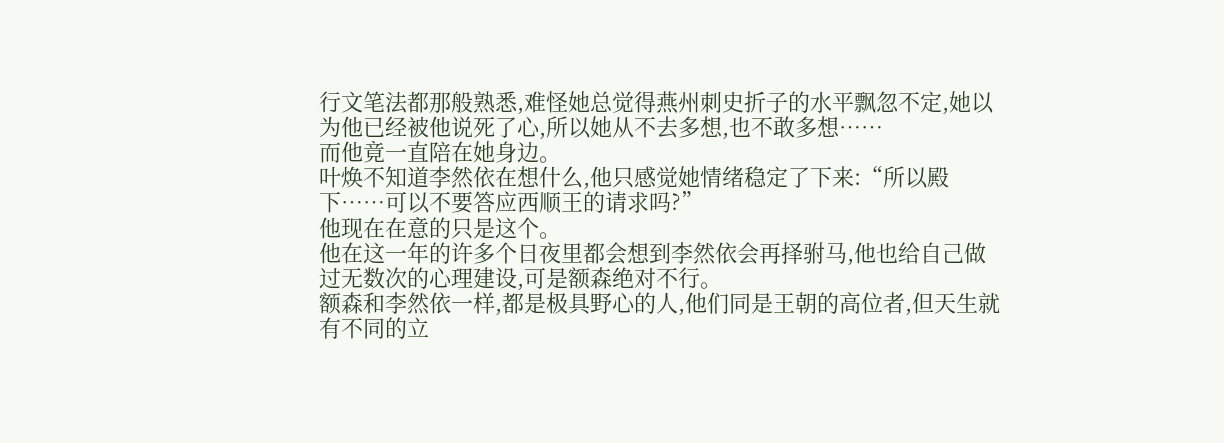行文笔法都那般熟悉,难怪她总觉得燕州刺史折子的水平飘忽不定,她以为他已经被他说死了心,所以她从不去多想,也不敢多想……
而他竟一直陪在她身边。
叶焕不知道李然依在想什么,他只感觉她情绪稳定了下来:“所以殿下……可以不要答应西顺王的请求吗?”
他现在在意的只是这个。
他在这一年的许多个日夜里都会想到李然依会再择驸马,他也给自己做过无数次的心理建设,可是额森绝对不行。
额森和李然依一样,都是极具野心的人,他们同是王朝的高位者,但天生就有不同的立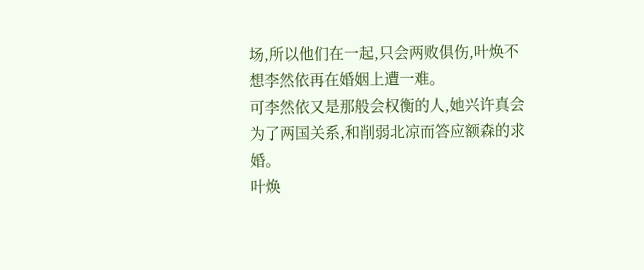场,所以他们在一起,只会两败俱伤,叶焕不想李然依再在婚姻上遭一难。
可李然依又是那般会权衡的人,她兴许真会为了两国关系,和削弱北凉而答应额森的求婚。
叶焕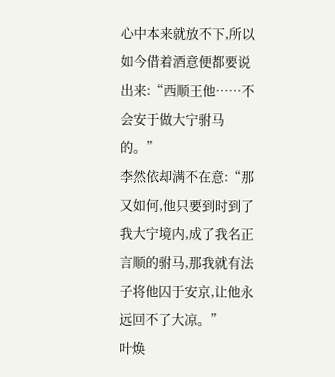心中本来就放不下,所以如今借着酒意便都要说出来:“西顺王他……不会安于做大宁驸马的。”
李然依却满不在意:“那又如何,他只要到时到了我大宁境内,成了我名正言顺的驸马,那我就有法子将他囚于安京,让他永远回不了大凉。”
叶焕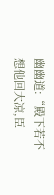幽幽道:“殿下若不想他回大凉,臣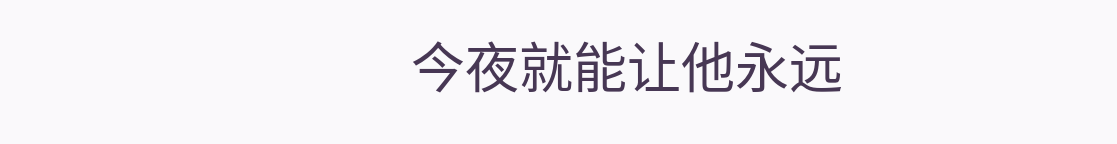今夜就能让他永远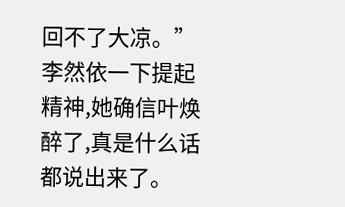回不了大凉。”
李然依一下提起精神,她确信叶焕醉了,真是什么话都说出来了。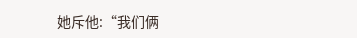她斥他:“我们俩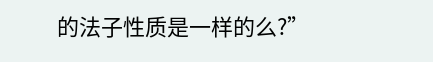的法子性质是一样的么?”